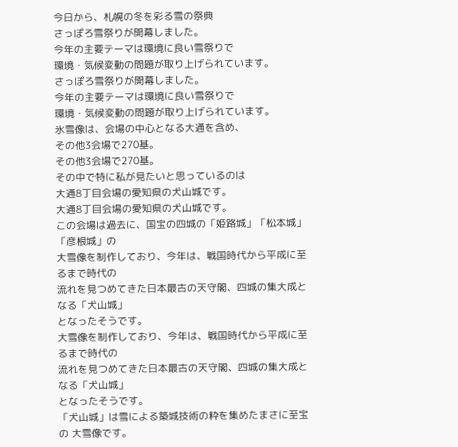今日から、札幌の冬を彩る雪の祭典
さっぽろ雪祭りが開幕しました。
今年の主要テーマは環境に良い雪祭りで
環境・気候変動の問題が取り上げられています。
さっぽろ雪祭りが開幕しました。
今年の主要テーマは環境に良い雪祭りで
環境・気候変動の問題が取り上げられています。
氷雪像は、会場の中心となる大通を含め、
その他3会場で270基。
その他3会場で270基。
その中で特に私が見たいと思っているのは
大通8丁目会場の愛知県の犬山城です。
大通8丁目会場の愛知県の犬山城です。
この会場は過去に、国宝の四城の「姫路城」「松本城」「彦根城」の
大雪像を制作しており、今年は、戦国時代から平成に至るまで時代の
流れを見つめてきた日本最古の天守閣、四城の集大成となる「犬山城」
となったそうです。
大雪像を制作しており、今年は、戦国時代から平成に至るまで時代の
流れを見つめてきた日本最古の天守閣、四城の集大成となる「犬山城」
となったそうです。
「犬山城」は雪による築城技術の粋を集めたまさに至宝の 大雪像です。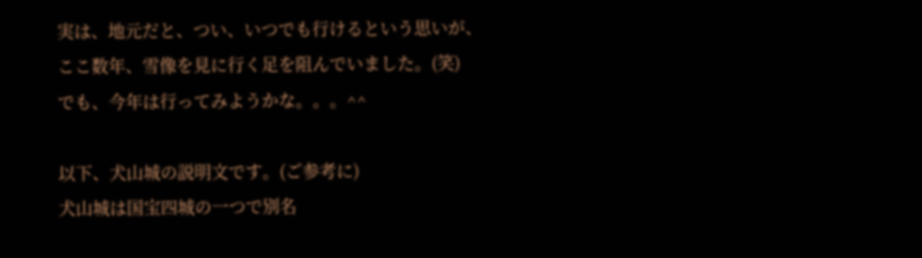実は、地元だと、つい、いつでも行けるという思いが、
ここ数年、雪像を見に行く足を阻んでいました。(笑)
でも、今年は行ってみようかな。。。^^

以下、犬山城の説明文です。(ご参考に)
犬山城は国宝四城の一つで別名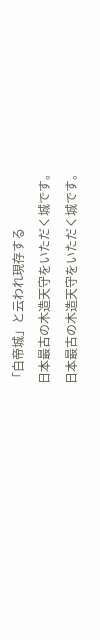「白帝城」と云われ現存する
日本最古の木造天守をいただく城です。
日本最古の木造天守をいただく城です。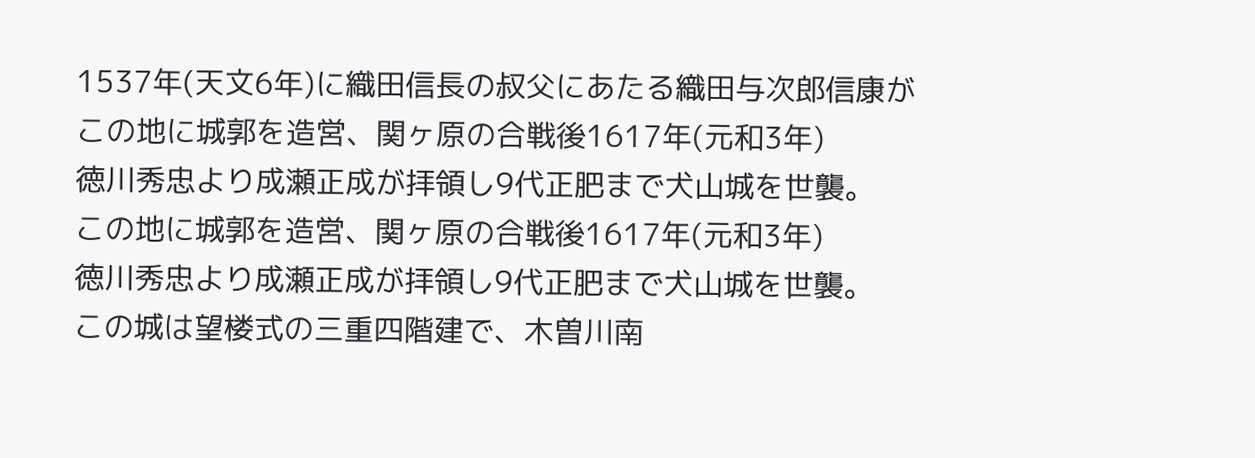1537年(天文6年)に織田信長の叔父にあたる織田与次郎信康が
この地に城郭を造営、関ヶ原の合戦後1617年(元和3年)
徳川秀忠より成瀬正成が拝領し9代正肥まで犬山城を世襲。
この地に城郭を造営、関ヶ原の合戦後1617年(元和3年)
徳川秀忠より成瀬正成が拝領し9代正肥まで犬山城を世襲。
この城は望楼式の三重四階建で、木曽川南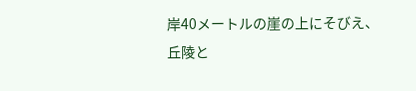岸40メートルの崖の上にそびえ、
丘陵と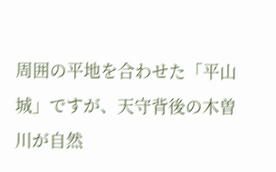周囲の平地を合わせた「平山城」ですが、天守背後の木曽川が自然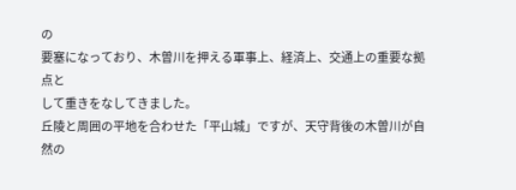の
要塞になっており、木曽川を押える軍事上、経済上、交通上の重要な拠点と
して重きをなしてきました。
丘陵と周囲の平地を合わせた「平山城」ですが、天守背後の木曽川が自然の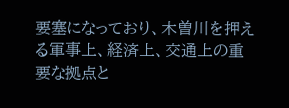要塞になっており、木曽川を押える軍事上、経済上、交通上の重要な拠点と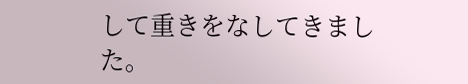して重きをなしてきました。